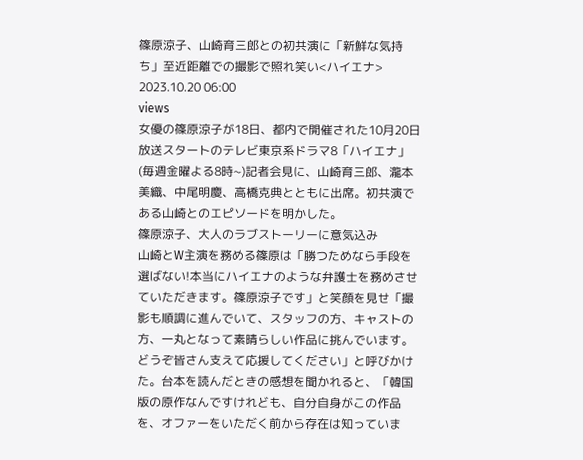篠原涼子、山崎育三郎との初共演に「新鮮な気持ち」至近距離での撮影で照れ笑い<ハイエナ>
2023.10.20 06:00
views
女優の篠原涼子が18日、都内で開催された10月20日放送スタートのテレビ東京系ドラマ8「ハイエナ」(毎週金曜よる8時~)記者会見に、山崎育三郎、瀧本美織、中尾明慶、高橋克典とともに出席。初共演である山崎とのエピソードを明かした。
篠原涼子、大人のラブストーリーに意気込み
山崎とW主演を務める篠原は「勝つためなら手段を選ばない!本当にハイエナのような弁護士を務めさせていただきます。篠原涼子です」と笑顔を見せ「撮影も順調に進んでいて、スタッフの方、キャストの方、一丸となって素晴らしい作品に挑んでいます。どうぞ皆さん支えて応援してください」と呼びかけた。台本を読んだときの感想を聞かれると、「韓国版の原作なんですけれども、自分自身がこの作品を、オファーをいただく前から存在は知っていま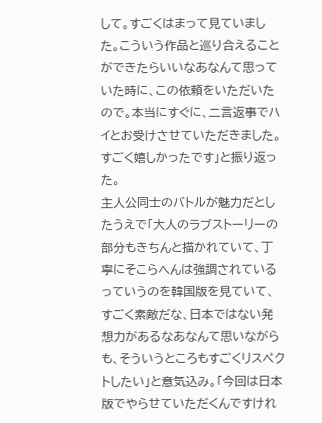して。すごくはまって見ていました。こういう作品と巡り合えることができたらいいなあなんて思っていた時に、この依頼をいただいたので。本当にすぐに、二言返事でハイとお受けさせていただきました。すごく嬉しかったです」と振り返った。
主人公同士のバトルが魅力だとしたうえで「大人のラブストーリーの部分もきちんと描かれていて、丁寧にそこらへんは強調されているっていうのを韓国版を見ていて、すごく素敵だな、日本ではない発想力があるなあなんて思いながらも、そういうところもすごくリスペクトしたい」と意気込み。「今回は日本版でやらせていただくんですけれ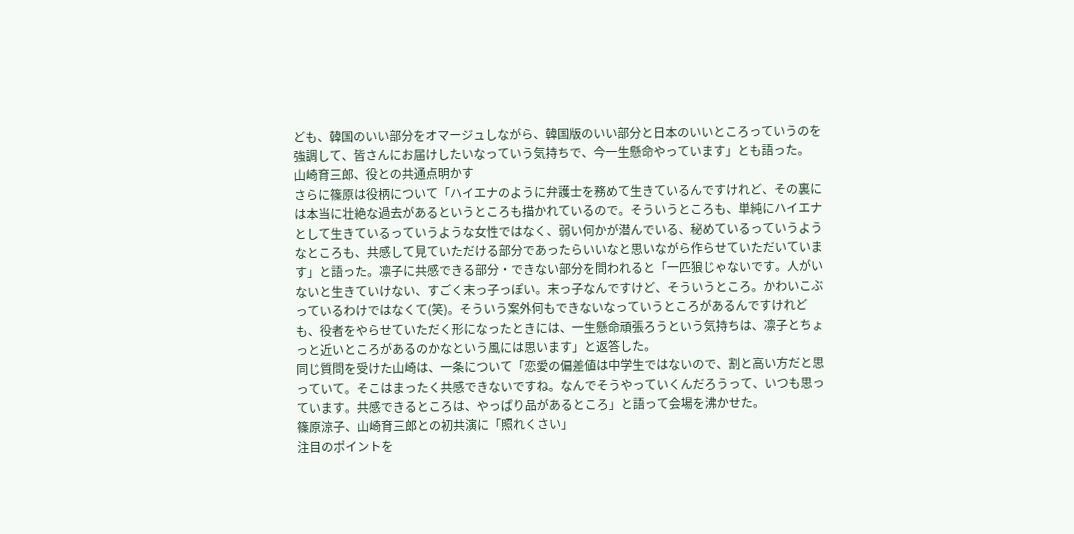ども、韓国のいい部分をオマージュしながら、韓国版のいい部分と日本のいいところっていうのを強調して、皆さんにお届けしたいなっていう気持ちで、今一生懸命やっています」とも語った。
山崎育三郎、役との共通点明かす
さらに篠原は役柄について「ハイエナのように弁護士を務めて生きているんですけれど、その裏には本当に壮絶な過去があるというところも描かれているので。そういうところも、単純にハイエナとして生きているっていうような女性ではなく、弱い何かが潜んでいる、秘めているっていうようなところも、共感して見ていただける部分であったらいいなと思いながら作らせていただいています」と語った。凛子に共感できる部分・できない部分を問われると「一匹狼じゃないです。人がいないと生きていけない、すごく末っ子っぽい。末っ子なんですけど、そういうところ。かわいこぶっているわけではなくて(笑)。そういう案外何もできないなっていうところがあるんですけれども、役者をやらせていただく形になったときには、一生懸命頑張ろうという気持ちは、凛子とちょっと近いところがあるのかなという風には思います」と返答した。
同じ質問を受けた山崎は、一条について「恋愛の偏差値は中学生ではないので、割と高い方だと思っていて。そこはまったく共感できないですね。なんでそうやっていくんだろうって、いつも思っています。共感できるところは、やっぱり品があるところ」と語って会場を沸かせた。
篠原涼子、山崎育三郎との初共演に「照れくさい」
注目のポイントを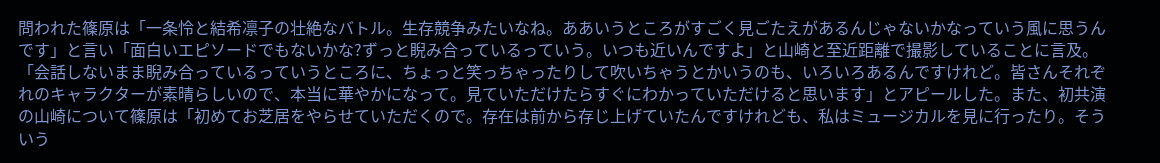問われた篠原は「一条怜と結希凛子の壮絶なバトル。生存競争みたいなね。ああいうところがすごく見ごたえがあるんじゃないかなっていう風に思うんです」と言い「面白いエピソードでもないかな?ずっと睨み合っているっていう。いつも近いんですよ」と山崎と至近距離で撮影していることに言及。「会話しないまま睨み合っているっていうところに、ちょっと笑っちゃったりして吹いちゃうとかいうのも、いろいろあるんですけれど。皆さんそれぞれのキャラクターが素晴らしいので、本当に華やかになって。見ていただけたらすぐにわかっていただけると思います」とアピールした。また、初共演の山崎について篠原は「初めてお芝居をやらせていただくので。存在は前から存じ上げていたんですけれども、私はミュージカルを見に行ったり。そういう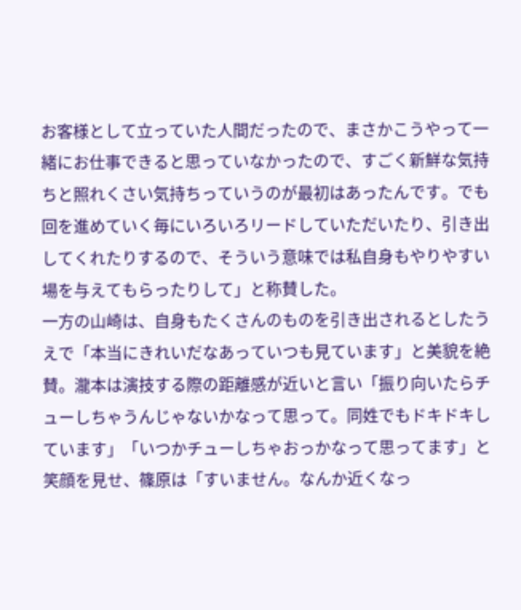お客様として立っていた人間だったので、まさかこうやって一緒にお仕事できると思っていなかったので、すごく新鮮な気持ちと照れくさい気持ちっていうのが最初はあったんです。でも回を進めていく毎にいろいろリードしていただいたり、引き出してくれたりするので、そういう意味では私自身もやりやすい場を与えてもらったりして」と称賛した。
一方の山崎は、自身もたくさんのものを引き出されるとしたうえで「本当にきれいだなあっていつも見ています」と美貌を絶賛。瀧本は演技する際の距離感が近いと言い「振り向いたらチューしちゃうんじゃないかなって思って。同姓でもドキドキしています」「いつかチューしちゃおっかなって思ってます」と笑顔を見せ、篠原は「すいません。なんか近くなっ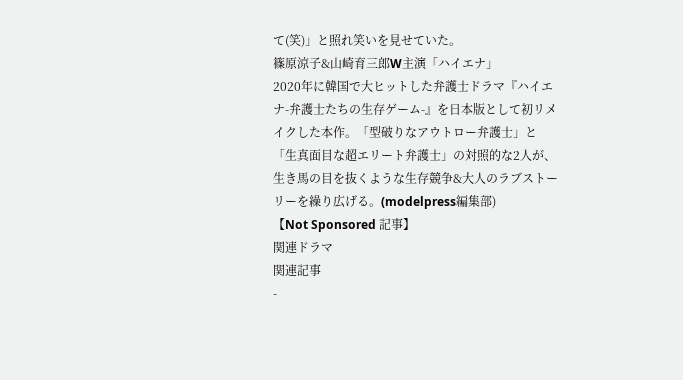て(笑)」と照れ笑いを見せていた。
篠原涼子&山崎育三郎W主演「ハイエナ」
2020年に韓国で大ヒットした弁護士ドラマ『ハイエナ-弁護士たちの生存ゲーム-』を日本版として初リメイクした本作。「型破りなアウトロー弁護士」と「生真面目な超エリート弁護士」の対照的な2人が、生き馬の目を抜くような生存競争&大人のラブストーリーを繰り広げる。(modelpress編集部)
【Not Sponsored 記事】
関連ドラマ
関連記事
-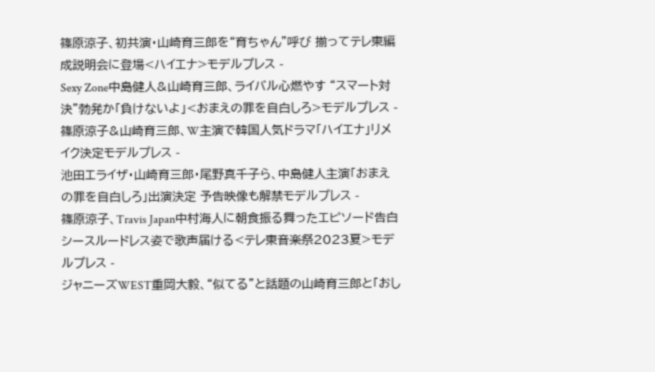篠原涼子、初共演・山崎育三郎を“育ちゃん”呼び 揃ってテレ東編成説明会に登場<ハイエナ>モデルプレス -
Sexy Zone中島健人&山崎育三郎、ライバル心燃やす “スマート対決”勃発か「負けないよ」<おまえの罪を自白しろ>モデルプレス -
篠原涼子&山崎育三郎、W主演で韓国人気ドラマ「ハイエナ」リメイク決定モデルプレス -
池田エライザ・山崎育三郎・尾野真千子ら、中島健人主演「おまえの罪を自白しろ」出演決定 予告映像も解禁モデルプレス -
篠原涼子、Travis Japan中村海人に朝食振る舞ったエピソード告白 シースルードレス姿で歌声届ける<テレ東音楽祭2023夏>モデルプレス -
ジャニーズWEST重岡大毅、“似てる”と話題の山崎育三郎と「おし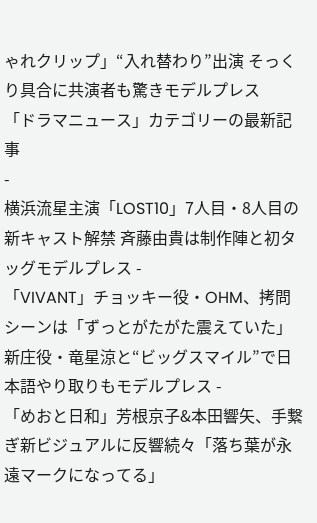ゃれクリップ」“入れ替わり”出演 そっくり具合に共演者も驚きモデルプレス
「ドラマニュース」カテゴリーの最新記事
-
横浜流星主演「LOST10」7人目・8人目の新キャスト解禁 斉藤由貴は制作陣と初タッグモデルプレス -
「VIVANT」チョッキー役・OHM、拷問シーンは「ずっとがたがた震えていた」新庄役・竜星涼と“ビッグスマイル”で日本語やり取りもモデルプレス -
「めおと日和」芳根京子&本田響矢、手繋ぎ新ビジュアルに反響続々「落ち葉が永遠マークになってる」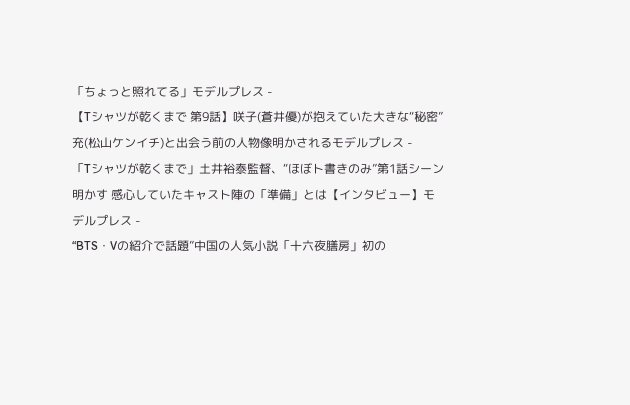「ちょっと照れてる」モデルプレス -
【Tシャツが乾くまで 第9話】咲子(蒼井優)が抱えていた大きな“秘密” 充(松山ケンイチ)と出会う前の人物像明かされるモデルプレス -
「Tシャツが乾くまで」土井裕泰監督、“ほぼト書きのみ”第1話シーン明かす 感心していたキャスト陣の「準備」とは【インタビュー】モデルプレス -
“BTS・Vの紹介で話題”中国の人気小説「十六夜膳房」初の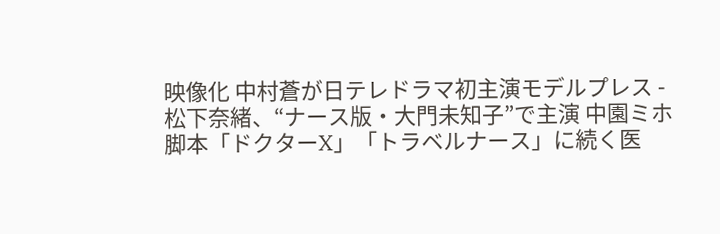映像化 中村蒼が日テレドラマ初主演モデルプレス -
松下奈緒、“ナース版・大門未知子”で主演 中園ミホ脚本「ドクターX」「トラベルナース」に続く医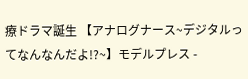療ドラマ誕生 【アナログナース~デジタルってなんなんだよ!?~】モデルプレス -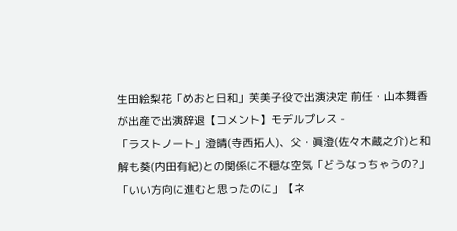生田絵梨花「めおと日和」芙美子役で出演決定 前任・山本舞香が出産で出演辞退【コメント】モデルプレス -
「ラストノート」澄晴(寺西拓人)、父・眞澄(佐々木蔵之介)と和解も葵(内田有紀)との関係に不穏な空気「どうなっちゃうの?」「いい方向に進むと思ったのに」【ネ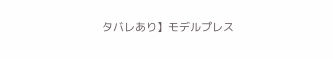タバレあり】モデルプレス